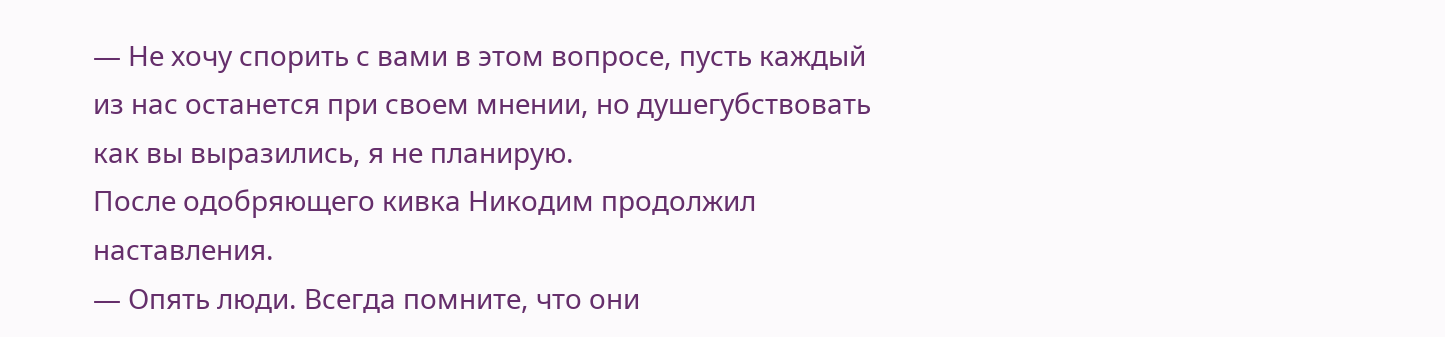— Не хочу спорить с вами в этом вопросе, пусть каждый из нас останется при своем мнении, но душегубствовать как вы выразились, я не планирую.
После одобряющего кивка Никодим продолжил наставления.
— Опять люди. Всегда помните, что они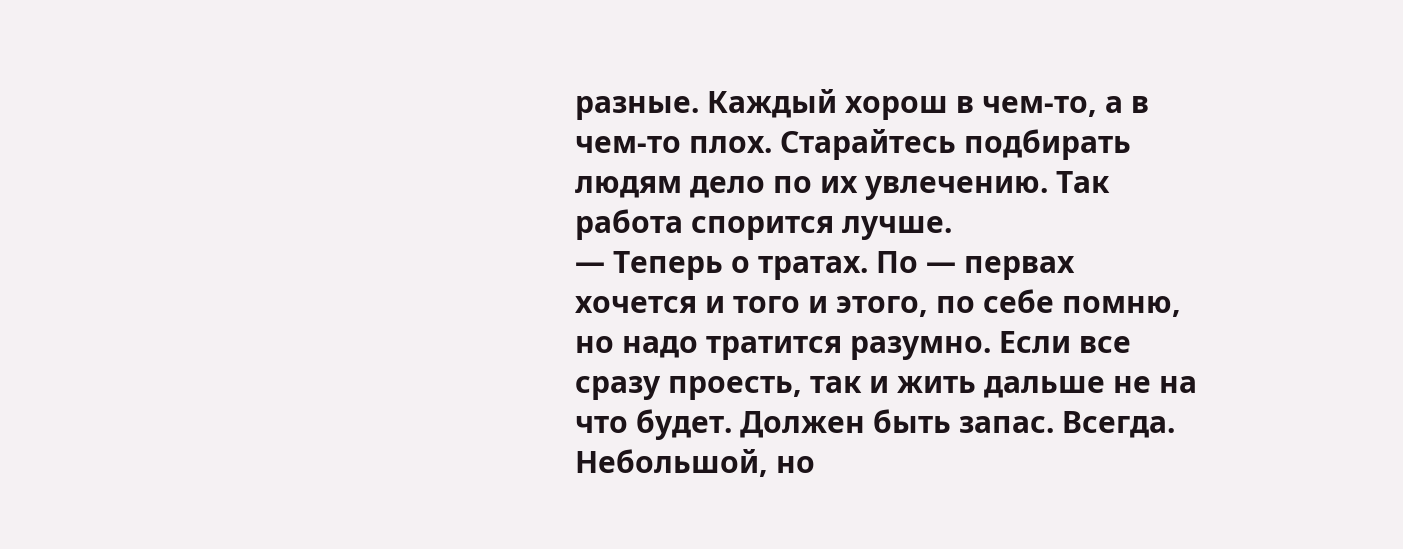разные. Каждый хорош в чем-то, а в чем-то плох. Старайтесь подбирать людям дело по их увлечению. Так работа спорится лучше.
— Теперь о тратах. По — первах хочется и того и этого, по себе помню, но надо тратится разумно. Если все сразу проесть, так и жить дальше не на что будет. Должен быть запас. Всегда. Небольшой, но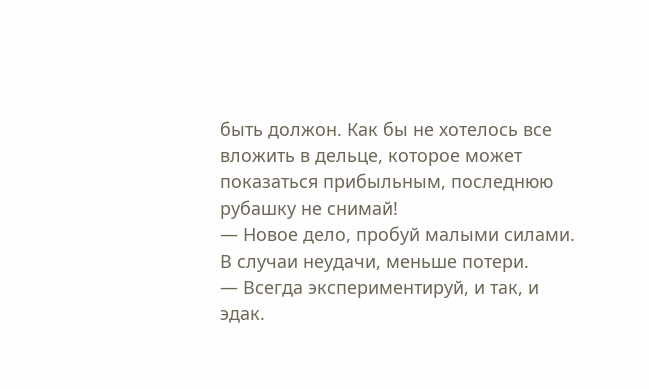быть должон. Как бы не хотелось все вложить в дельце, которое может показаться прибыльным, последнюю рубашку не снимай!
— Новое дело, пробуй малыми силами. В случаи неудачи, меньше потери.
— Всегда экспериментируй, и так, и эдак.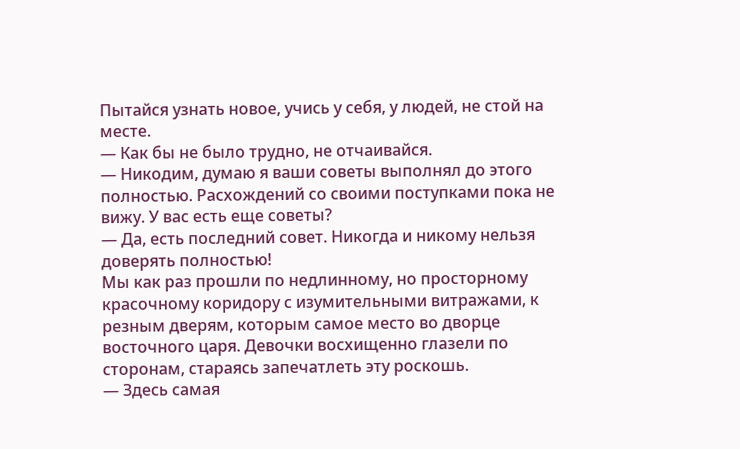Пытайся узнать новое, учись у себя, у людей, не стой на месте.
— Как бы не было трудно, не отчаивайся.
— Никодим, думаю я ваши советы выполнял до этого полностью. Расхождений со своими поступками пока не вижу. У вас есть еще советы?
— Да, есть последний совет. Никогда и никому нельзя доверять полностью!
Мы как раз прошли по недлинному, но просторному красочному коридору с изумительными витражами, к резным дверям, которым самое место во дворце восточного царя. Девочки восхищенно глазели по сторонам, стараясь запечатлеть эту роскошь.
— Здесь самая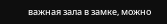важная зала в замке, можно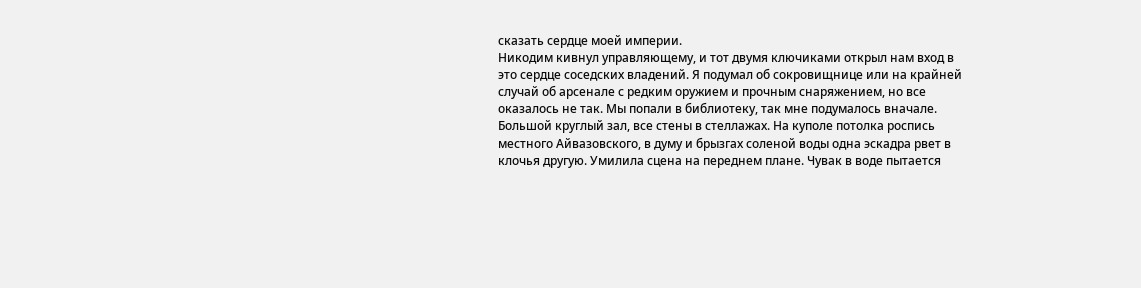сказать сердце моей империи.
Никодим кивнул управляющему, и тот двумя ключиками открыл нам вход в это сердце соседских владений. Я подумал об сокровищнице или на крайней случай об арсенале с редким оружием и прочным снаряжением, но все оказалось не так. Мы попали в библиотеку, так мне подумалось вначале. Большой круглый зал, все стены в стеллажах. На куполе потолка роспись местного Айвазовского, в думу и брызгах соленой воды одна эскадра рвет в клочья другую. Умилила сцена на переднем плане. Чувак в воде пытается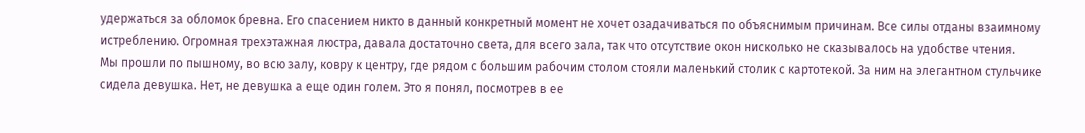удержаться за обломок бревна. Его спасением никто в данный конкретный момент не хочет озадачиваться по объяснимым причинам. Все силы отданы взаимному истреблению. Огромная трехэтажная люстра, давала достаточно света, для всего зала, так что отсутствие окон нисколько не сказывалось на удобстве чтения.
Мы прошли по пышному, во всю залу, ковру к центру, где рядом с большим рабочим столом стояли маленький столик с картотекой. За ним на элегантном стульчике сидела девушка. Нет, не девушка а еще один голем. Это я понял, посмотрев в ее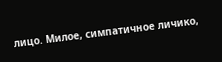лицо. Милое, симпатичное личико,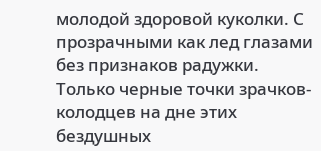молодой здоровой куколки. С прозрачными как лед глазами без признаков радужки. Только черные точки зрачков-колодцев на дне этих бездушных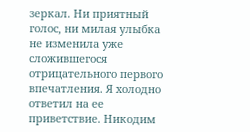зеркал. Ни приятный голос, ни милая улыбка не изменила уже сложившегося отрицательного первого впечатления. Я холодно ответил на ее приветствие. Никодим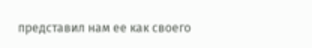представил нам ее как своего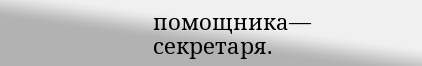помощника— секретаря.